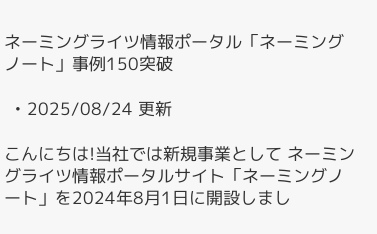ネーミングライツ情報ポータル「ネーミングノート」事例150突破

  • 2025/08/24 更新

こんにちは!当社では新規事業として ネーミングライツ情報ポータルサイト「ネーミングノート」を2024年8月1日に開設しまし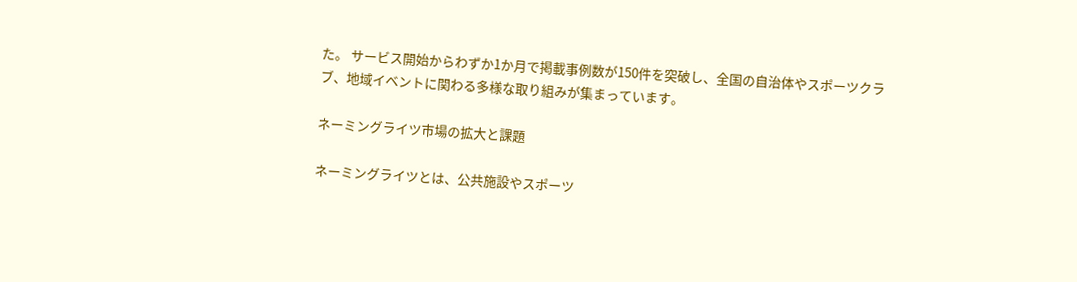た。 サービス開始からわずか1か月で掲載事例数が150件を突破し、全国の自治体やスポーツクラブ、地域イベントに関わる多様な取り組みが集まっています。

ネーミングライツ市場の拡大と課題

ネーミングライツとは、公共施設やスポーツ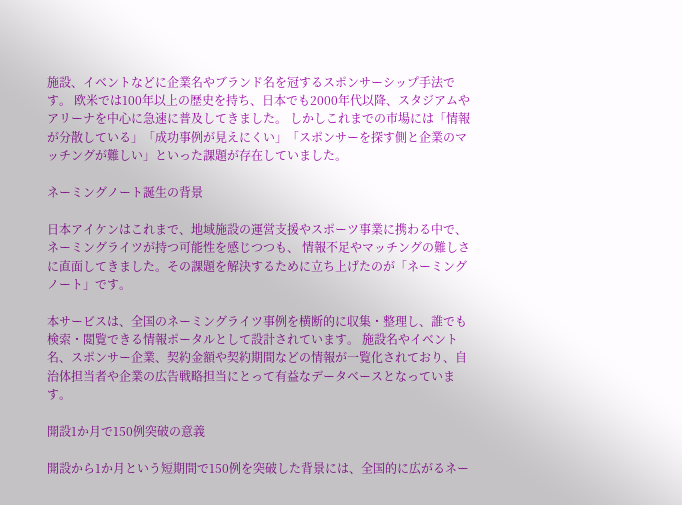施設、イベントなどに企業名やブランド名を冠するスポンサーシップ手法です。 欧米では100年以上の歴史を持ち、日本でも2000年代以降、スタジアムやアリーナを中心に急速に普及してきました。 しかしこれまでの市場には「情報が分散している」「成功事例が見えにくい」「スポンサーを探す側と企業のマッチングが難しい」といった課題が存在していました。

ネーミングノート誕生の背景

日本アイケンはこれまで、地域施設の運営支援やスポーツ事業に携わる中で、ネーミングライツが持つ可能性を感じつつも、 情報不足やマッチングの難しさに直面してきました。その課題を解決するために立ち上げたのが「ネーミングノート」です。

本サービスは、全国のネーミングライツ事例を横断的に収集・整理し、誰でも検索・閲覧できる情報ポータルとして設計されています。 施設名やイベント名、スポンサー企業、契約金額や契約期間などの情報が一覧化されており、自治体担当者や企業の広告戦略担当にとって有益なデータベースとなっています。

開設1か月で150例突破の意義

開設から1か月という短期間で150例を突破した背景には、全国的に広がるネー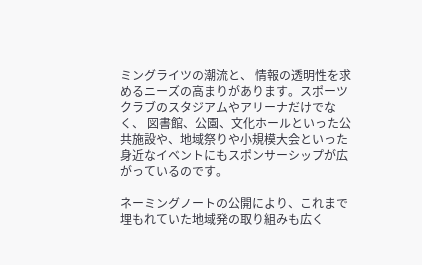ミングライツの潮流と、 情報の透明性を求めるニーズの高まりがあります。スポーツクラブのスタジアムやアリーナだけでなく、 図書館、公園、文化ホールといった公共施設や、地域祭りや小規模大会といった身近なイベントにもスポンサーシップが広がっているのです。

ネーミングノートの公開により、これまで埋もれていた地域発の取り組みも広く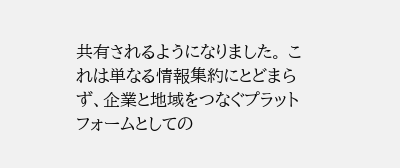共有されるようになりました。 これは単なる情報集約にとどまらず、企業と地域をつなぐプラットフォームとしての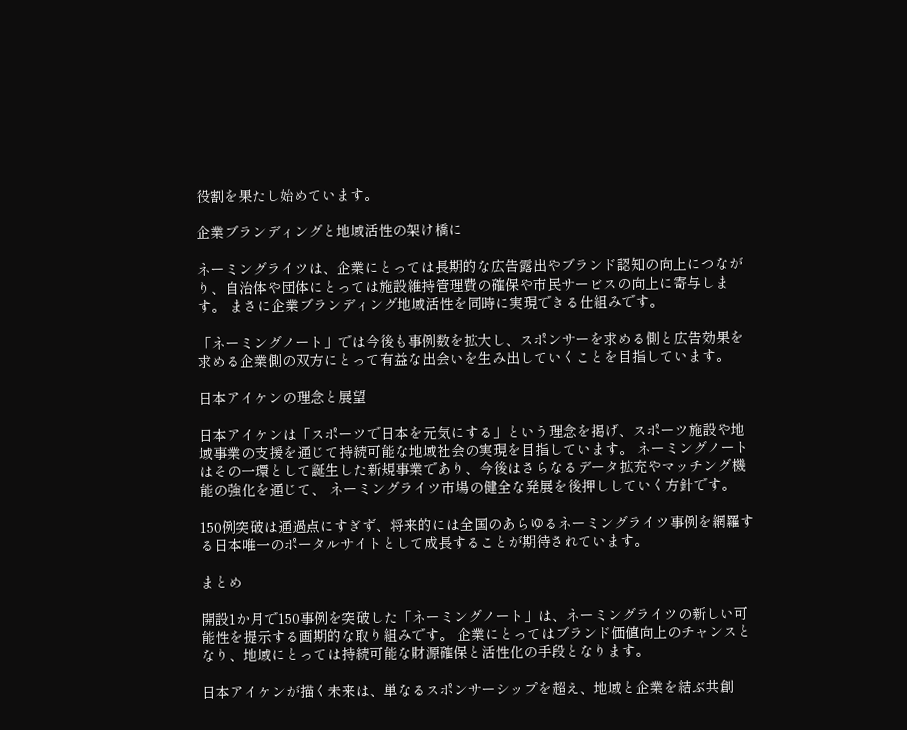役割を果たし始めています。

企業ブランディングと地域活性の架け橋に

ネーミングライツは、企業にとっては長期的な広告露出やブランド認知の向上につながり、自治体や団体にとっては施設維持管理費の確保や市民サービスの向上に寄与します。 まさに企業ブランディング地域活性を同時に実現できる仕組みです。

「ネーミングノート」では今後も事例数を拡大し、スポンサーを求める側と広告効果を求める企業側の双方にとって有益な出会いを生み出していくことを目指しています。

日本アイケンの理念と展望

日本アイケンは「スポーツで日本を元気にする」という理念を掲げ、スポーツ施設や地域事業の支援を通じて持続可能な地域社会の実現を目指しています。 ネーミングノートはその一環として誕生した新規事業であり、今後はさらなるデータ拡充やマッチング機能の強化を通じて、 ネーミングライツ市場の健全な発展を後押ししていく方針です。

150例突破は通過点にすぎず、将来的には全国のあらゆるネーミングライツ事例を網羅する日本唯一のポータルサイトとして成長することが期待されています。

まとめ

開設1か月で150事例を突破した「ネーミングノート」は、ネーミングライツの新しい可能性を提示する画期的な取り組みです。 企業にとってはブランド価値向上のチャンスとなり、地域にとっては持続可能な財源確保と活性化の手段となります。

日本アイケンが描く未来は、単なるスポンサーシップを超え、地域と企業を結ぶ共創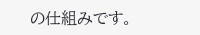の仕組みです。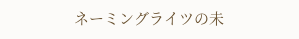ネーミングライツの未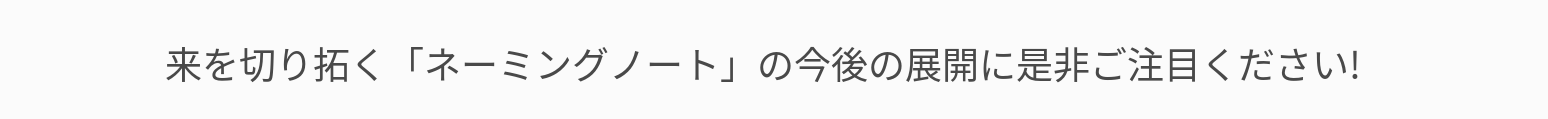来を切り拓く「ネーミングノート」の今後の展開に是非ご注目ください!